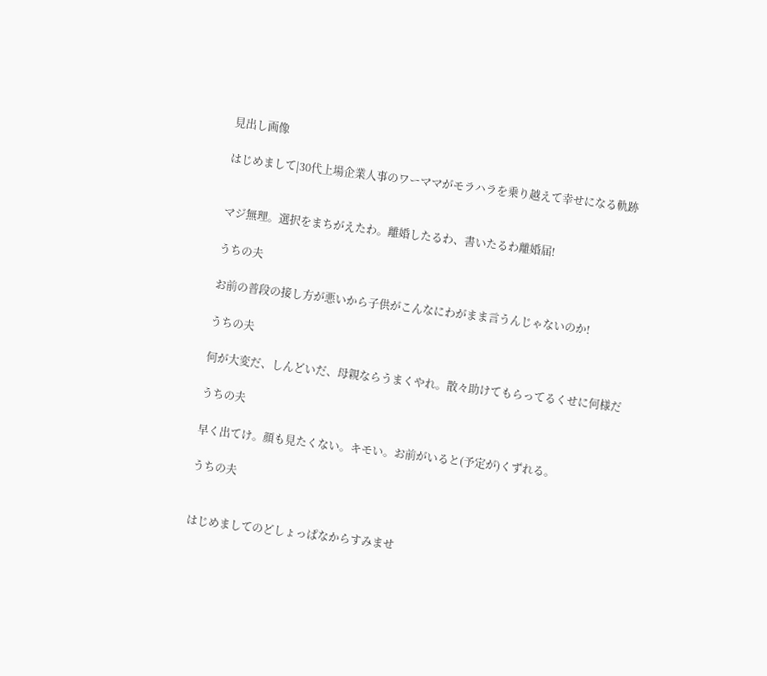見出し画像

はじめまして|30代上場企業人事のワーママがモラハラを乗り越えて幸せになる軌跡


マジ無理。選択をまちがえたわ。離婚したるわ、書いたるわ離婚届!

うちの夫

お前の普段の接し方が悪いから子供がこんなにわがまま言うんじゃないのか!

うちの夫

何が大変だ、しんどいだ、母親ならうまくやれ。散々助けてもらってるくせに何様だ

うちの夫

早く出てけ。顔も見たくない。キモい。お前がいると(予定が)くずれる。

うちの夫


はじめましてのどしょっぱなからすみませ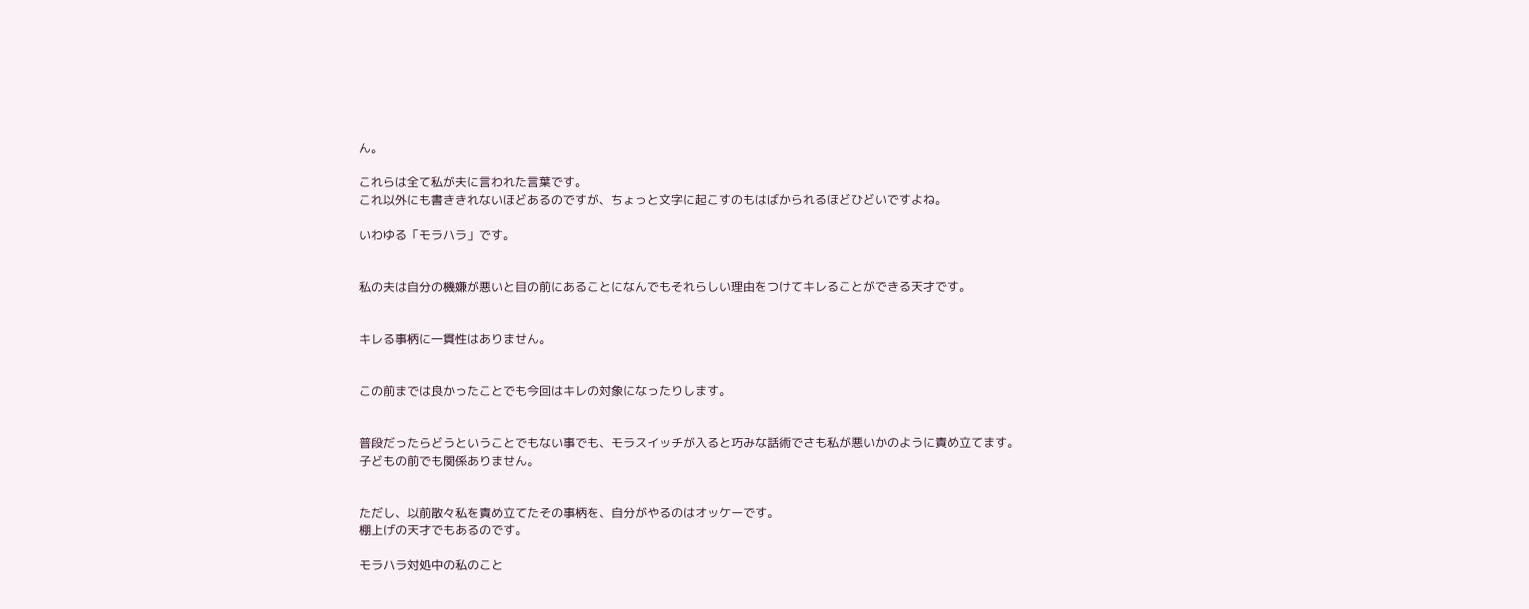ん。

これらは全て私が夫に言われた言葉です。
これ以外にも書ききれないほどあるのですが、ちょっと文字に起こすのもはばかられるほどひどいですよね。

いわゆる「モラハラ」です。


私の夫は自分の機嫌が悪いと目の前にあることになんでもそれらしい理由をつけてキレることができる天才です。


キレる事柄に一貫性はありません。


この前までは良かったことでも今回はキレの対象になったりします。


普段だったらどうということでもない事でも、モラスイッチが入ると巧みな話術でさも私が悪いかのように責め立てます。
子どもの前でも関係ありません。


ただし、以前散々私を責め立てたその事柄を、自分がやるのはオッケーです。
棚上げの天才でもあるのです。

モラハラ対処中の私のこと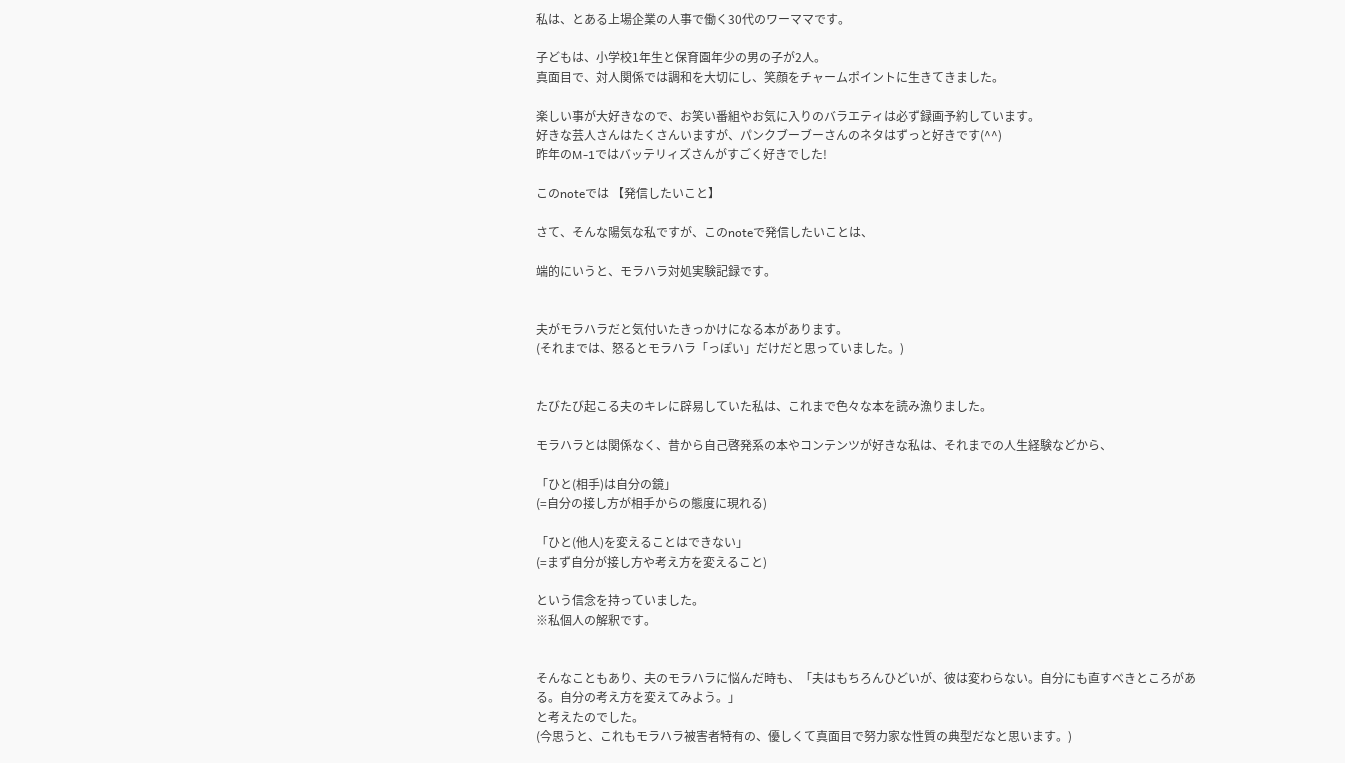私は、とある上場企業の人事で働く30代のワーママです。

子どもは、小学校1年生と保育園年少の男の子が2人。
真面目で、対人関係では調和を大切にし、笑顔をチャームポイントに生きてきました。

楽しい事が大好きなので、お笑い番組やお気に入りのバラエティは必ず録画予約しています。
好きな芸人さんはたくさんいますが、パンクブーブーさんのネタはずっと好きです(^^)
昨年のM-1ではバッテリィズさんがすごく好きでした!

このnoteでは 【発信したいこと】

さて、そんな陽気な私ですが、このnoteで発信したいことは、

端的にいうと、モラハラ対処実験記録です。


夫がモラハラだと気付いたきっかけになる本があります。
(それまでは、怒るとモラハラ「っぽい」だけだと思っていました。)


たびたび起こる夫のキレに辟易していた私は、これまで色々な本を読み漁りました。

モラハラとは関係なく、昔から自己啓発系の本やコンテンツが好きな私は、それまでの人生経験などから、

「ひと(相手)は自分の鏡」
(=自分の接し方が相手からの態度に現れる)

「ひと(他人)を変えることはできない」
(=まず自分が接し方や考え方を変えること)

という信念を持っていました。
※私個人の解釈です。


そんなこともあり、夫のモラハラに悩んだ時も、「夫はもちろんひどいが、彼は変わらない。自分にも直すべきところがある。自分の考え方を変えてみよう。」
と考えたのでした。
(今思うと、これもモラハラ被害者特有の、優しくて真面目で努力家な性質の典型だなと思います。)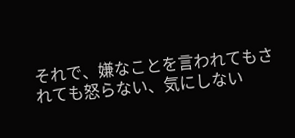それで、嫌なことを言われてもされても怒らない、気にしない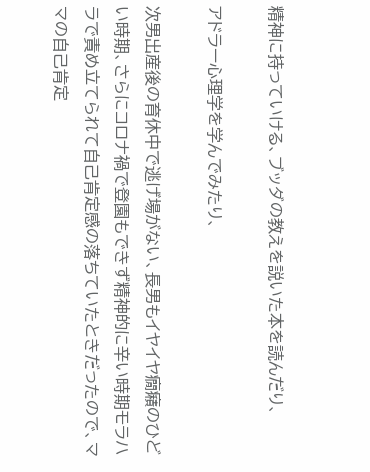精神に持っていける、ブッダの教えを説いた本を読んだり、

アドラー心理学を学んでみたり、

次男出産後の育休中で逃げ場がない、長男もイヤイヤ癇癪のひどい時期、さらにコロナ禍で登園もできず精神的に辛い時期モラハラで責め立てられて自己肯定感の落ちていたときだったので、ママの自己肯定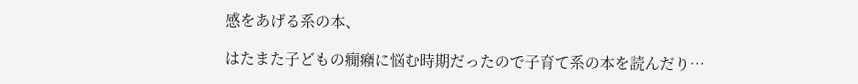感をあげる系の本、

はたまた子どもの癇癪に悩む時期だったので子育て系の本を読んだり…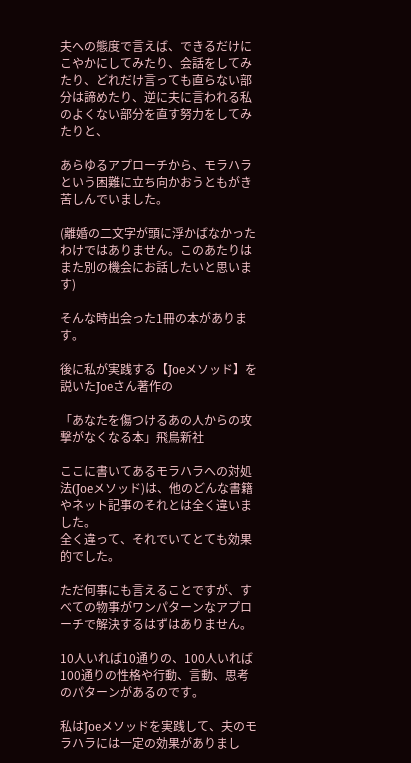夫への態度で言えば、できるだけにこやかにしてみたり、会話をしてみたり、どれだけ言っても直らない部分は諦めたり、逆に夫に言われる私のよくない部分を直す努力をしてみたりと、

あらゆるアプローチから、モラハラという困難に立ち向かおうともがき苦しんでいました。

(離婚の二文字が頭に浮かばなかったわけではありません。このあたりはまた別の機会にお話したいと思います)

そんな時出会った1冊の本があります。

後に私が実践する【Joeメソッド】を説いたJoeさん著作の

「あなたを傷つけるあの人からの攻撃がなくなる本」飛鳥新社

ここに書いてあるモラハラへの対処法(Joeメソッド)は、他のどんな書籍やネット記事のそれとは全く違いました。
全く違って、それでいてとても効果的でした。

ただ何事にも言えることですが、すべての物事がワンパターンなアプローチで解決するはずはありません。

10人いれば10通りの、100人いれば100通りの性格や行動、言動、思考のパターンがあるのです。

私はJoeメソッドを実践して、夫のモラハラには一定の効果がありまし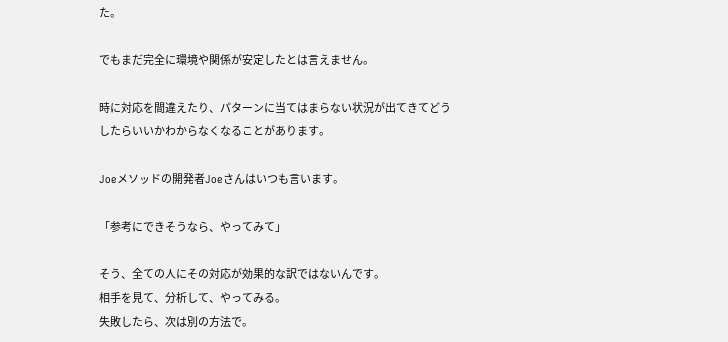た。

でもまだ完全に環境や関係が安定したとは言えません。

時に対応を間違えたり、パターンに当てはまらない状況が出てきてどうしたらいいかわからなくなることがあります。

Joeメソッドの開発者Joeさんはいつも言います。

「参考にできそうなら、やってみて」

そう、全ての人にその対応が効果的な訳ではないんです。
相手を見て、分析して、やってみる。
失敗したら、次は別の方法で。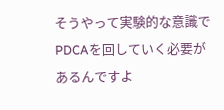そうやって実験的な意識でPDCAを回していく必要があるんですよ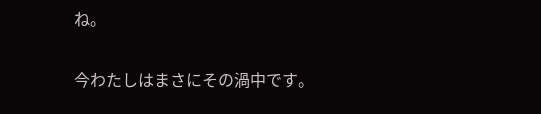ね。

今わたしはまさにその渦中です。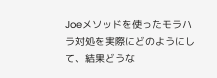Joeメソッドを使ったモラハラ対処を実際にどのようにして、結果どうな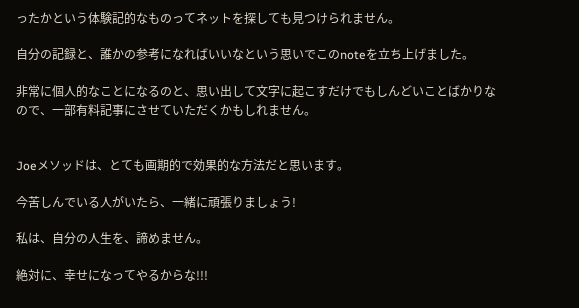ったかという体験記的なものってネットを探しても見つけられません。

自分の記録と、誰かの参考になればいいなという思いでこのnoteを立ち上げました。

非常に個人的なことになるのと、思い出して文字に起こすだけでもしんどいことばかりなので、一部有料記事にさせていただくかもしれません。


Joeメソッドは、とても画期的で効果的な方法だと思います。

今苦しんでいる人がいたら、一緒に頑張りましょう!

私は、自分の人生を、諦めません。

絶対に、幸せになってやるからな!!!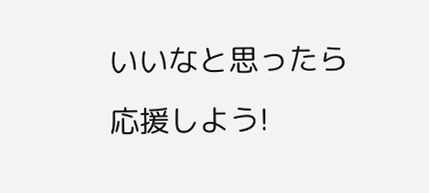いいなと思ったら応援しよう!